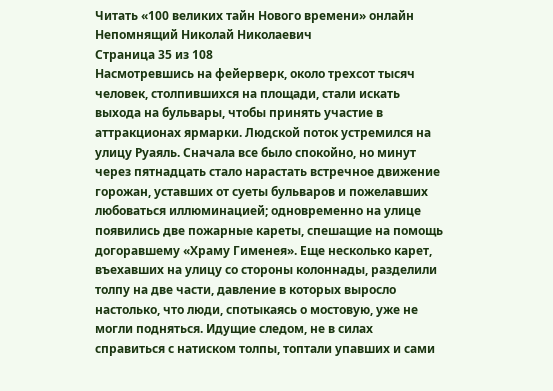Читать «100 великих тайн Нового времени» онлайн
Непомнящий Николай Николаевич
Страница 35 из 108
Насмотревшись на фейерверк, около трехсот тысяч человек, столпившихся на площади, стали искать выхода на бульвары, чтобы принять участие в аттракционах ярмарки. Людской поток устремился на улицу Руаяль. Сначала все было спокойно, но минут через пятнадцать стало нарастать встречное движение горожан, уставших от суеты бульваров и пожелавших любоваться иллюминацией; одновременно на улице появились две пожарные кареты, спешащие на помощь догоравшему «Храму Гименея». Еще несколько карет, въехавших на улицу со стороны колоннады, разделили толпу на две части, давление в которых выросло настолько, что люди, спотыкаясь о мостовую, уже не могли подняться. Идущие следом, не в силах справиться с натиском толпы, топтали упавших и сами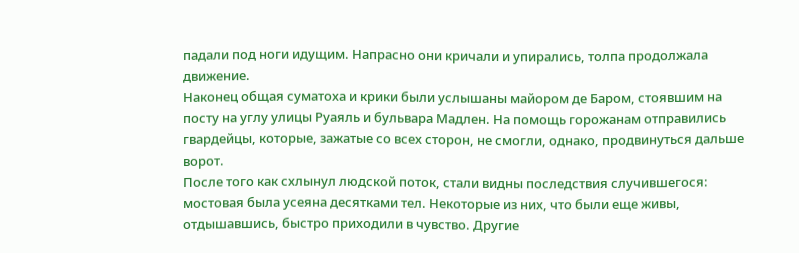падали под ноги идущим. Напрасно они кричали и упирались, толпа продолжала движение.
Наконец общая суматоха и крики были услышаны майором де Баром, стоявшим на посту на углу улицы Руаяль и бульвара Мадлен. На помощь горожанам отправились гвардейцы, которые, зажатые со всех сторон, не смогли, однако, продвинуться дальше ворот.
После того как схлынул людской поток, стали видны последствия случившегося: мостовая была усеяна десятками тел. Некоторые из них, что были еще живы, отдышавшись, быстро приходили в чувство. Другие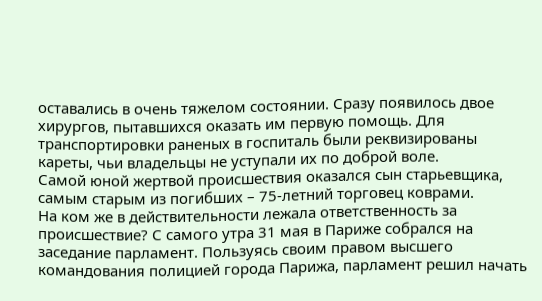оставались в очень тяжелом состоянии. Сразу появилось двое хирургов, пытавшихся оказать им первую помощь. Для транспортировки раненых в госпиталь были реквизированы кареты, чьи владельцы не уступали их по доброй воле.
Самой юной жертвой происшествия оказался сын старьевщика, самым старым из погибших – 75-летний торговец коврами.
На ком же в действительности лежала ответственность за происшествие? С самого утра 31 мая в Париже собрался на заседание парламент. Пользуясь своим правом высшего командования полицией города Парижа, парламент решил начать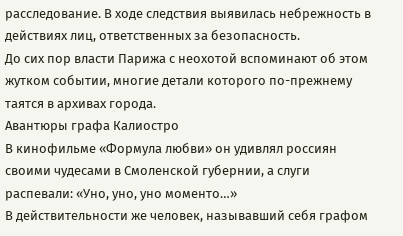расследование. В ходе следствия выявилась небрежность в действиях лиц, ответственных за безопасность.
До сих пор власти Парижа с неохотой вспоминают об этом жутком событии, многие детали которого по-прежнему таятся в архивах города.
Авантюры графа Калиостро
В кинофильме «Формула любви» он удивлял россиян своими чудесами в Смоленской губернии, а слуги распевали: «Уно, уно, уно моменто…»
В действительности же человек, называвший себя графом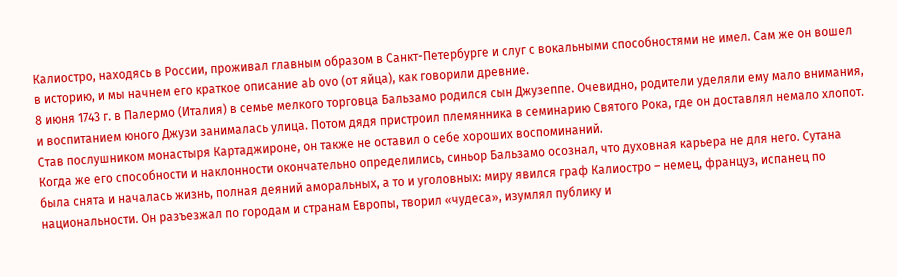Калиостро, находясь в России, проживал главным образом в Санкт-Петербурге и слуг с вокальными способностями не имел. Сам же он вошел в историю, и мы начнем его краткое описание аb ovo (от яйца), как говорили древние.
8 июня 1743 г. в Палермо (Италия) в семье мелкого торговца Бальзамо родился сын Джузеппе. Очевидно, родители уделяли ему мало внимания, и воспитанием юного Джузи занималась улица. Потом дядя пристроил племянника в семинарию Святого Рока, где он доставлял немало хлопот. Став послушником монастыря Картаджироне, он также не оставил о себе хороших воспоминаний.
Когда же его способности и наклонности окончательно определились, синьор Бальзамо осознал, что духовная карьера не для него. Сутана была снята и началась жизнь, полная деяний аморальных, а то и уголовных: миру явился граф Калиостро – немец, француз, испанец по национальности. Он разъезжал по городам и странам Европы, творил «чудеса», изумлял публику и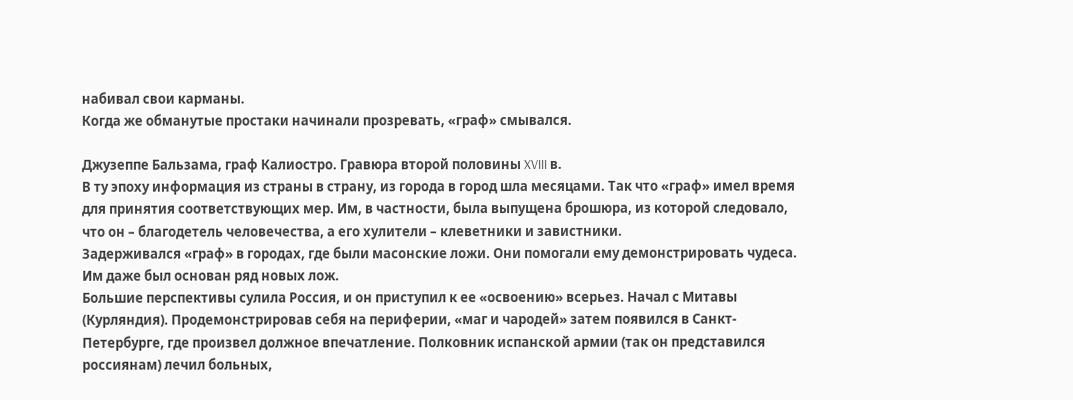набивал свои карманы.
Когда же обманутые простаки начинали прозревать, «граф» смывался.

Джузеппе Бальзама, граф Калиостро. Гравюра второй половины XVIII в.
В ту эпоху информация из страны в страну, из города в город шла месяцами. Так что «граф» имел время для принятия соответствующих мер. Им, в частности, была выпущена брошюра, из которой следовало, что он – благодетель человечества, а его хулители – клеветники и завистники.
Задерживался «граф» в городах, где были масонские ложи. Они помогали ему демонстрировать чудеса. Им даже был основан ряд новых лож.
Большие перспективы сулила Россия, и он приступил к ее «освоению» всерьез. Начал с Митавы (Курляндия). Продемонстрировав себя на периферии, «маг и чародей» затем появился в Санкт-Петербурге, где произвел должное впечатление. Полковник испанской армии (так он представился россиянам) лечил больных,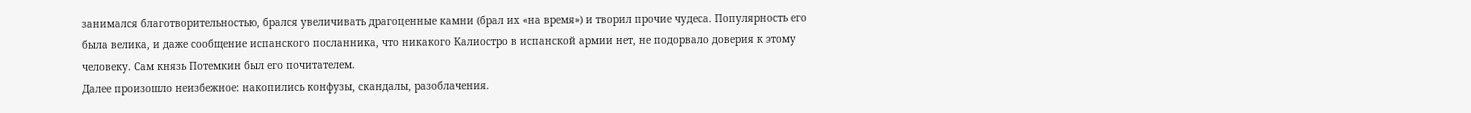занимался благотворительностью, брался увеличивать драгоценные камни (брал их «на время») и творил прочие чудеса. Популярность его была велика, и даже сообщение испанского посланника, что никакого Калиостро в испанской армии нет, не подорвало доверия к этому человеку. Сам князь Потемкин был его почитателем.
Далее произошло неизбежное: накопились конфузы, скандалы, разоблачения.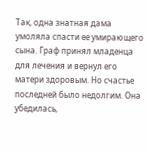Так, одна знатная дама умоляла спасти ее умирающего сына. Граф принял младенца для лечения и вернул его матери здоровым. Но счастье последней было недолгим. Она убедилась,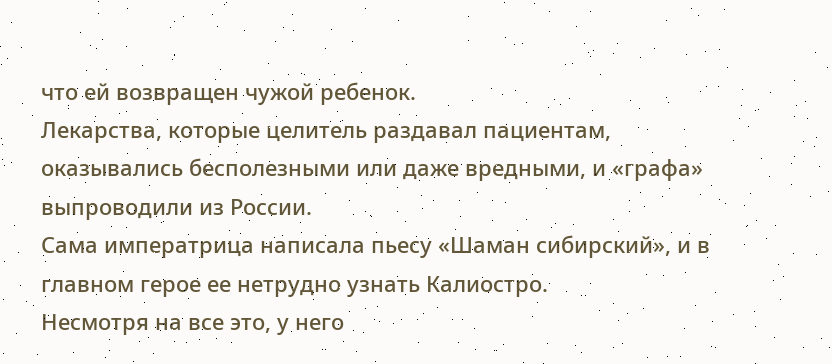что ей возвращен чужой ребенок.
Лекарства, которые целитель раздавал пациентам, оказывались бесполезными или даже вредными, и «графа» выпроводили из России.
Сама императрица написала пьесу «Шаман сибирский», и в главном герое ее нетрудно узнать Калиостро.
Несмотря на все это, у него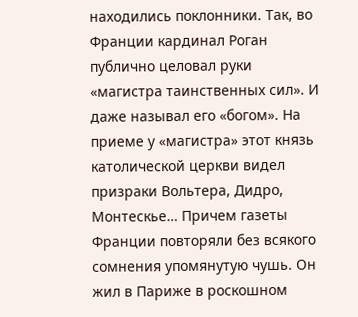находились поклонники. Так, во Франции кардинал Роган публично целовал руки «магистра таинственных сил». И даже называл его «богом». На приеме у «магистра» этот князь католической церкви видел призраки Вольтера, Дидро, Монтескье… Причем газеты Франции повторяли без всякого сомнения упомянутую чушь. Он жил в Париже в роскошном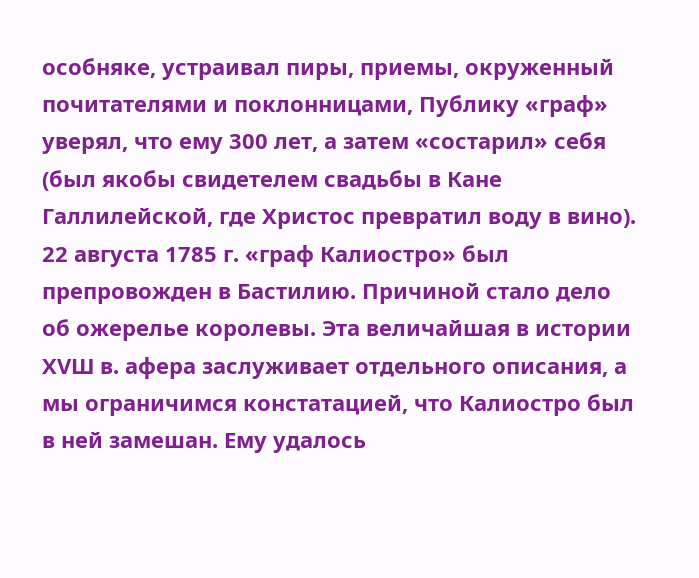особняке, устраивал пиры, приемы, окруженный почитателями и поклонницами, Публику «граф» уверял, что ему 300 лет, а затем «состарил» себя (был якобы свидетелем свадьбы в Кане Галлилейской, где Христос превратил воду в вино).
22 августа 1785 г. «граф Калиостро» был препровожден в Бастилию. Причиной стало дело об ожерелье королевы. Эта величайшая в истории ХVШ в. афера заслуживает отдельного описания, а мы ограничимся констатацией, что Калиостро был в ней замешан. Ему удалось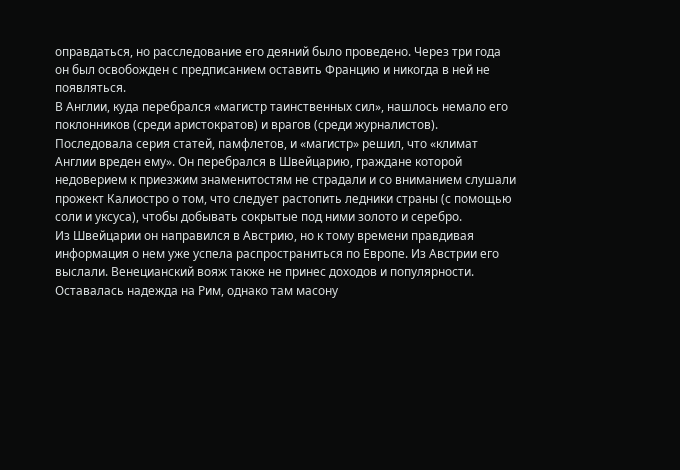оправдаться, но расследование его деяний было проведено. Через три года он был освобожден с предписанием оставить Францию и никогда в ней не появляться.
В Англии, куда перебрался «магистр таинственных сил», нашлось немало его поклонников (среди аристократов) и врагов (среди журналистов). Последовала серия статей, памфлетов, и «магистр» решил, что «климат Англии вреден ему». Он перебрался в Швейцарию, граждане которой недоверием к приезжим знаменитостям не страдали и со вниманием слушали прожект Калиостро о том, что следует растопить ледники страны (с помощью соли и уксуса), чтобы добывать сокрытые под ними золото и серебро.
Из Швейцарии он направился в Австрию, но к тому времени правдивая информация о нем уже успела распространиться по Европе. Из Австрии его выслали. Венецианский вояж также не принес доходов и популярности. Оставалась надежда на Рим, однако там масону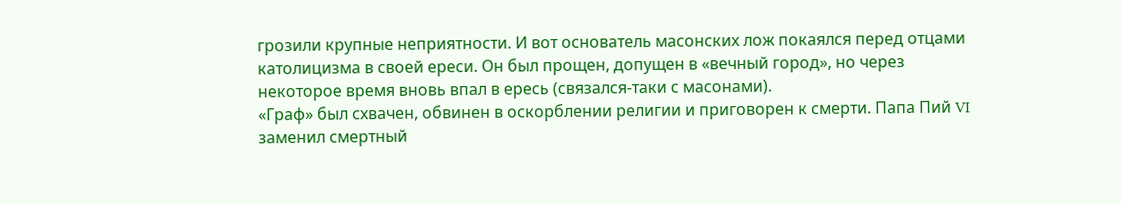грозили крупные неприятности. И вот основатель масонских лож покаялся перед отцами католицизма в своей ереси. Он был прощен, допущен в «вечный город», но через некоторое время вновь впал в ересь (связался-таки с масонами).
«Граф» был схвачен, обвинен в оскорблении религии и приговорен к смерти. Папа Пий VI заменил смертный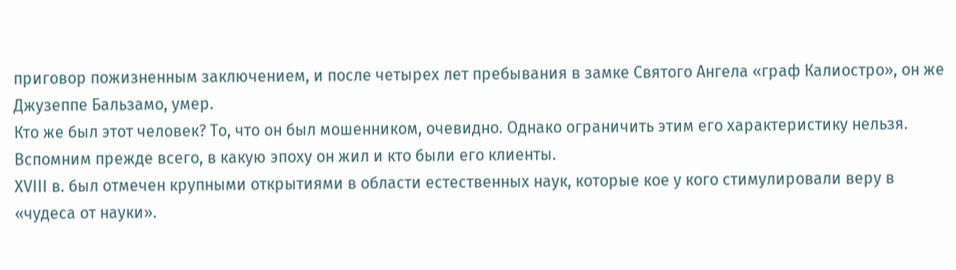приговор пожизненным заключением, и после четырех лет пребывания в замке Святого Ангела «граф Калиостро», он же Джузеппе Бальзамо, умер.
Кто же был этот человек? То, что он был мошенником, очевидно. Однако ограничить этим его характеристику нельзя. Вспомним прежде всего, в какую эпоху он жил и кто были его клиенты.
XVIII в. был отмечен крупными открытиями в области естественных наук, которые кое у кого стимулировали веру в «чудеса от науки».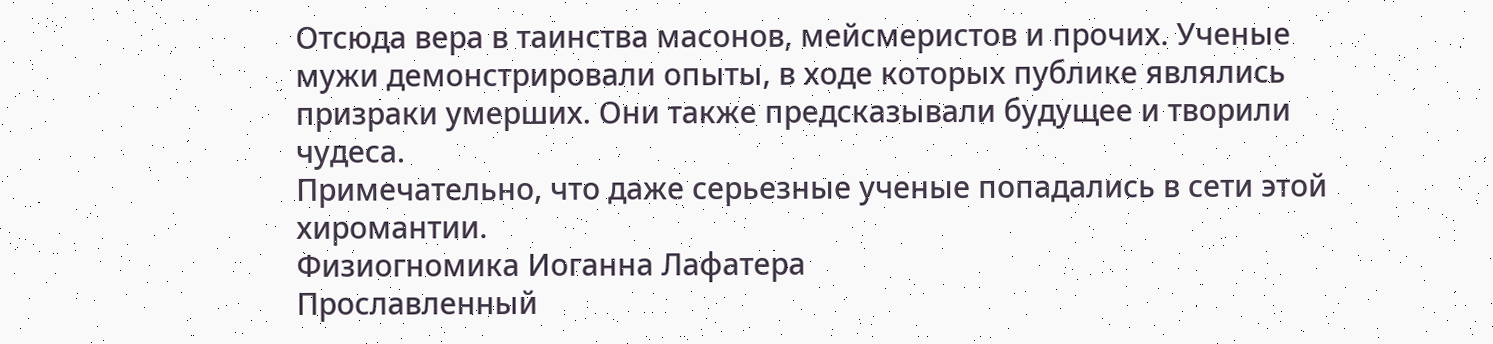Отсюда вера в таинства масонов, мейсмеристов и прочих. Ученые мужи демонстрировали опыты, в ходе которых публике являлись призраки умерших. Они также предсказывали будущее и творили чудеса.
Примечательно, что даже серьезные ученые попадались в сети этой хиромантии.
Физиогномика Иоганна Лафатера
Прославленный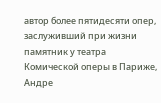автор более пятидесяти опер, заслуживший при жизни памятник у театра Комической оперы в Париже, Андре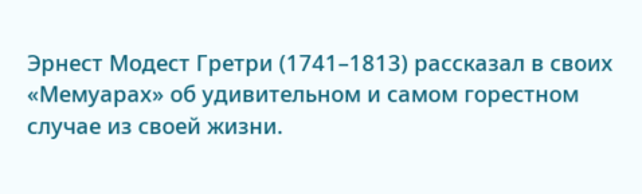Эрнест Модест Гретри (1741–1813) рассказал в своих «Мемуарах» об удивительном и самом горестном случае из своей жизни.